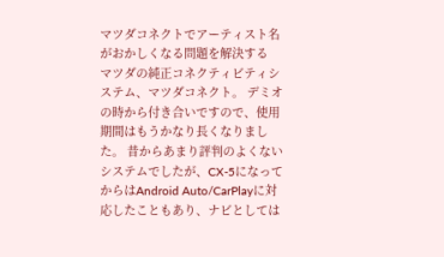マツダコネクトでアーティスト名がおかしくなる問題を解決する
マツダの純正コネクティビティシステム、マツダコネクト。 デミオの時から付き合いですので、使用期間はもうかなり長くなりました。 昔からあまり評判のよくないシステムでしたが、CX-5になってからはAndroid Auto/CarPlayに対応したこともあり、ナビとしては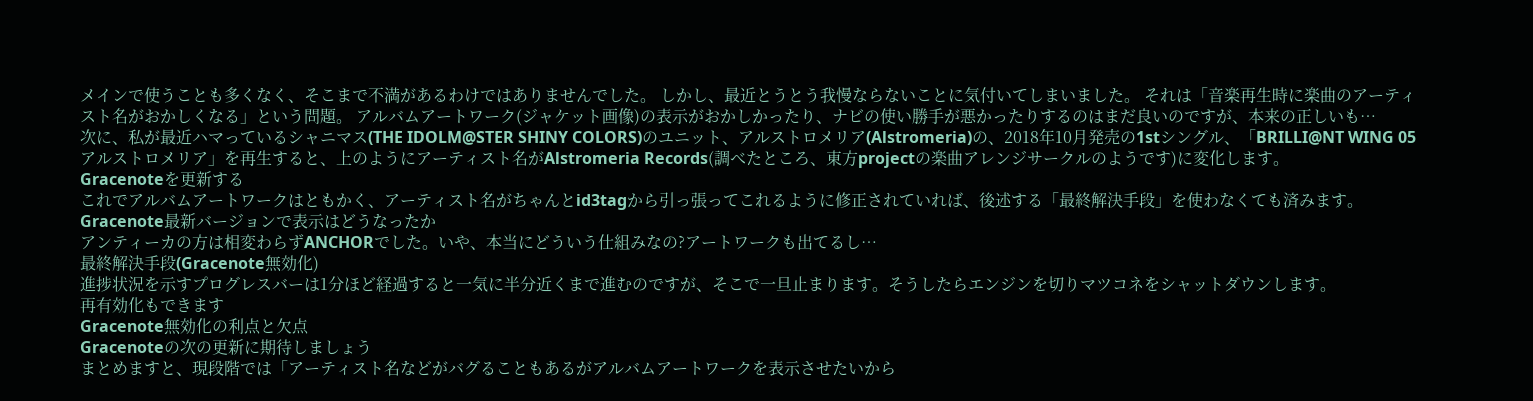メインで使うことも多くなく、そこまで不満があるわけではありませんでした。 しかし、最近とうとう我慢ならないことに気付いてしまいました。 それは「音楽再生時に楽曲のアーティスト名がおかしくなる」という問題。 アルバムアートワーク(ジャケット画像)の表示がおかしかったり、ナビの使い勝手が悪かったりするのはまだ良いのですが、本来の正しいも…
次に、私が最近ハマっているシャニマス(THE IDOLM@STER SHINY COLORS)のユニット、アルストロメリア(Alstromeria)の、2018年10月発売の1stシングル、「BRILLI@NT WING 05 アルストロメリア」を再生すると、上のようにアーティスト名がAlstromeria Records(調べたところ、東方projectの楽曲アレンジサークルのようです)に変化します。
Gracenoteを更新する
これでアルバムアートワークはともかく、アーティスト名がちゃんとid3tagから引っ張ってこれるように修正されていれば、後述する「最終解決手段」を使わなくても済みます。
Gracenote最新バージョンで表示はどうなったか
アンティーカの方は相変わらずANCHORでした。いや、本当にどういう仕組みなの?アートワークも出てるし…
最終解決手段(Gracenote無効化)
進捗状況を示すプログレスバーは1分ほど経過すると一気に半分近くまで進むのですが、そこで一旦止まります。そうしたらエンジンを切りマツコネをシャットダウンします。
再有効化もできます
Gracenote無効化の利点と欠点
Gracenoteの次の更新に期待しましょう
まとめますと、現段階では「アーティスト名などがバグることもあるがアルバムアートワークを表示させたいから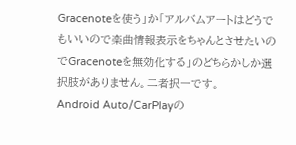Gracenoteを使う」か「アルバムアートはどうでもいいので楽曲情報表示をちゃんとさせたいのでGracenoteを無効化する」のどちらかしか選択肢がありません。二者択一です。
Android Auto/CarPlayの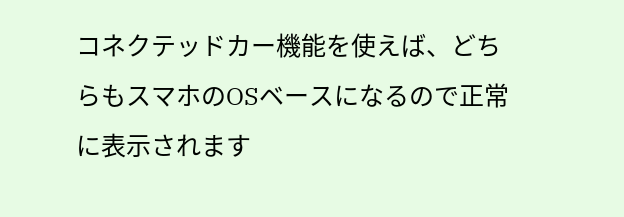コネクテッドカー機能を使えば、どちらもスマホのOSベースになるので正常に表示されます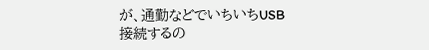が、通勤などでいちいちUSB接続するの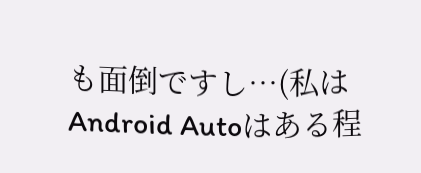も面倒ですし…(私はAndroid Autoはある程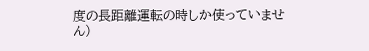度の長距離運転の時しか使っていません)